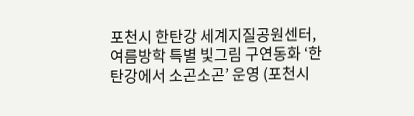포천시 한탄강 세계지질공원센터, 여름방학 특별 빛그림 구연동화 ‘한탄강에서 소곤소곤’ 운영 (포천시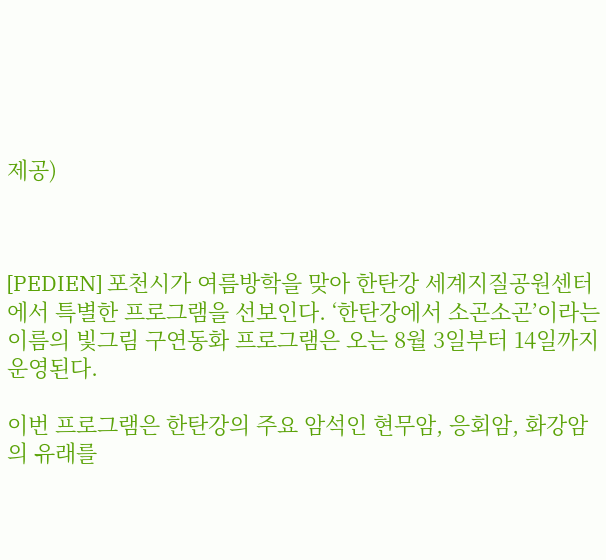제공)



[PEDIEN] 포천시가 여름방학을 맞아 한탄강 세계지질공원센터에서 특별한 프로그램을 선보인다. ‘한탄강에서 소곤소곤’이라는 이름의 빛그림 구연동화 프로그램은 오는 8월 3일부터 14일까지 운영된다.

이번 프로그램은 한탄강의 주요 암석인 현무암, 응회암, 화강암의 유래를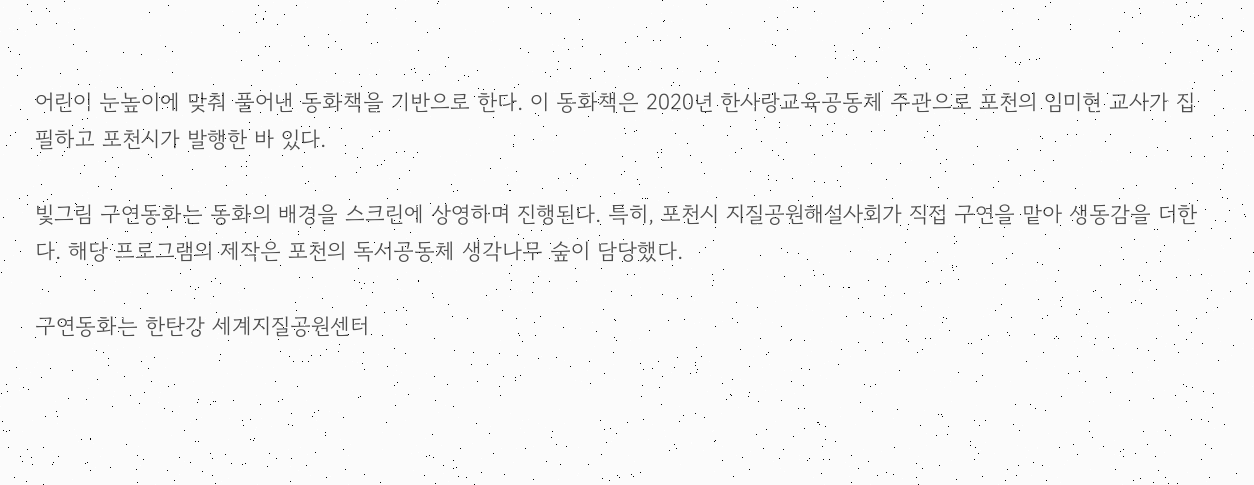어린이 눈높이에 맞춰 풀어낸 동화책을 기반으로 한다. 이 동화책은 2020년 한사랑교육공동체 주관으로 포천의 임미현 교사가 집필하고 포천시가 발행한 바 있다.

빛그림 구연동화는 동화의 배경을 스크린에 상영하며 진행된다. 특히, 포천시 지질공원해설사회가 직접 구연을 맡아 생동감을 더한다. 해당 프로그램의 제작은 포천의 독서공동체 생각나무 숲이 담당했다.

구연동화는 한탄강 세계지질공원센터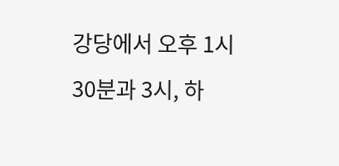강당에서 오후 1시 30분과 3시, 하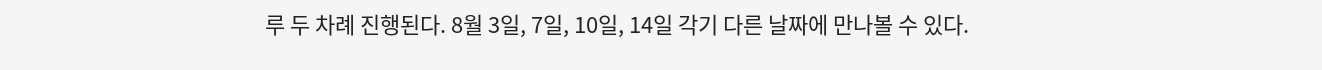루 두 차례 진행된다. 8월 3일, 7일, 10일, 14일 각기 다른 날짜에 만나볼 수 있다.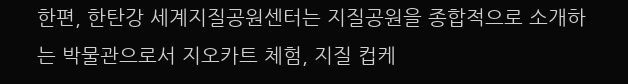한편, 한탄강 세계지질공원센터는 지질공원을 종합적으로 소개하는 박물관으로서 지오카트 체험, 지질 컵케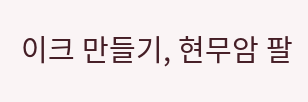이크 만들기, 현무암 팔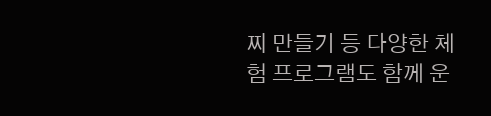찌 만들기 등 다양한 체험 프로그램도 함께 운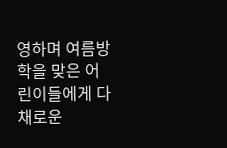영하며 여름방학을 맞은 어린이들에게 다채로운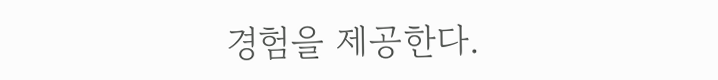경험을 제공한다.